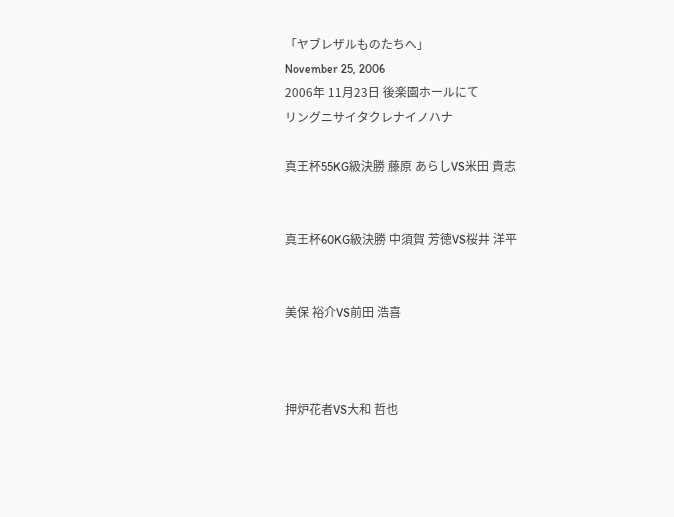「ヤブレザルものたちへ」
November 25, 2006
2006年 11月23日 後楽園ホールにて
リングニサイタクレナイノハナ

真王杯55KG級決勝 藤原 あらしVS米田 貴志


真王杯60KG級決勝 中須賀 芳徳VS桜井 洋平


美保 裕介VS前田 浩喜



押炉花者VS大和 哲也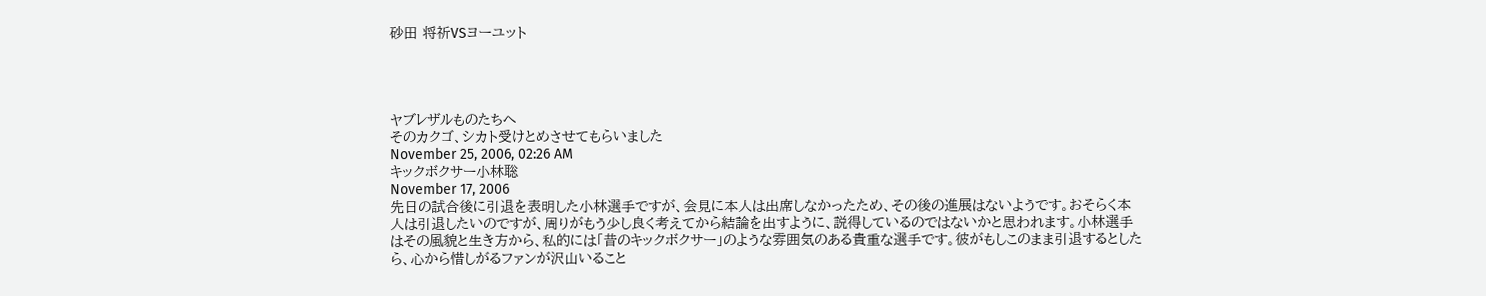砂田 将祈VSヨーユット




ヤブレザルものたちへ
そのカクゴ、シカト受けとめさせてもらいました
November 25, 2006, 02:26 AM
キックボクサー小林聡
November 17, 2006
先日の試合後に引退を表明した小林選手ですが、会見に本人は出席しなかったため、その後の進展はないようです。おそらく本人は引退したいのですが、周りがもう少し良く考えてから結論を出すように、説得しているのではないかと思われます。小林選手はその風貌と生き方から、私的には「昔のキックボクサー」のような雰囲気のある貴重な選手です。彼がもしこのまま引退するとしたら、心から惜しがるファンが沢山いること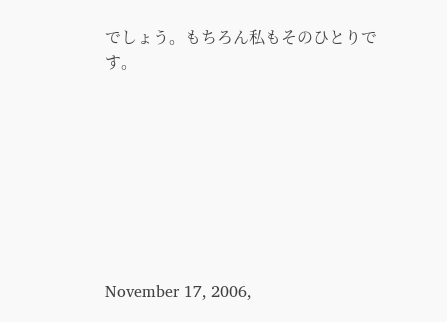でしょう。もちろん私もそのひとりです。








November 17, 2006,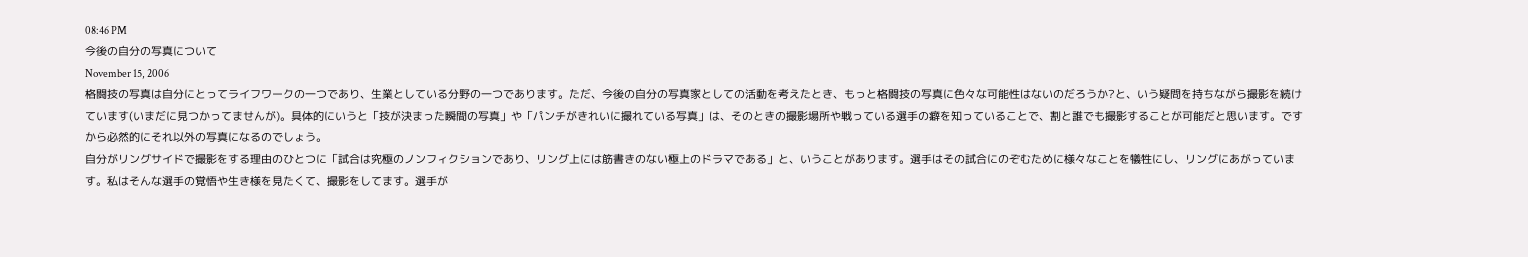08:46 PM
今後の自分の写真について
November 15, 2006
格闘技の写真は自分にとってライフワークの一つであり、生業としている分野の一つであります。ただ、今後の自分の写真家としての活動を考えたとき、もっと格闘技の写真に色々な可能性はないのだろうか?と、いう疑問を持ちながら撮影を続けています(いまだに見つかってませんが)。具体的にいうと「技が決まった瞬間の写真」や「パンチがきれいに撮れている写真」は、そのときの撮影場所や戦っている選手の癖を知っていることで、割と誰でも撮影することが可能だと思います。ですから必然的にそれ以外の写真になるのでしょう。
自分がリングサイドで撮影をする理由のひとつに「試合は究極のノンフィクションであり、リング上には筋書きのない極上のドラマである」と、いうことがあります。選手はその試合にのぞむために様々なことを犠牲にし、リングにあがっています。私はそんな選手の覚悟や生き様を見たくて、撮影をしてます。選手が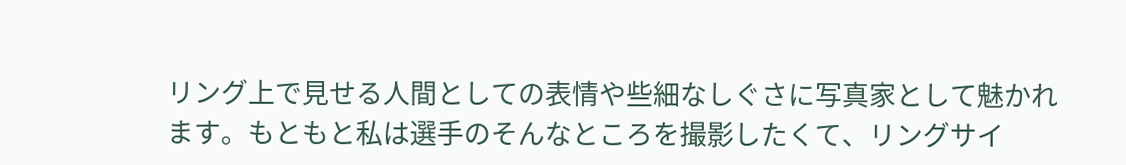リング上で見せる人間としての表情や些細なしぐさに写真家として魅かれます。もともと私は選手のそんなところを撮影したくて、リングサイ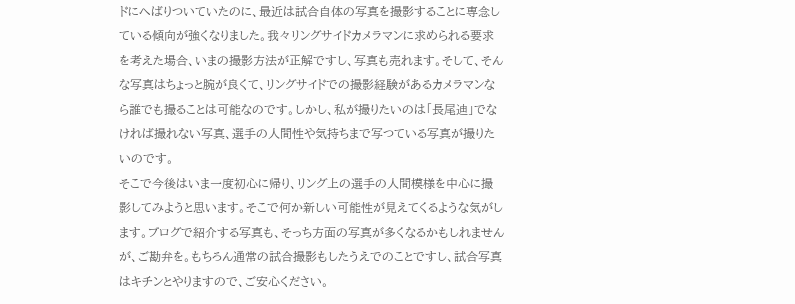ドにへばりついていたのに、最近は試合自体の写真を撮影することに専念している傾向が強くなりました。我々リングサイドカメラマンに求められる要求を考えた場合、いまの撮影方法が正解ですし、写真も売れます。そして、そんな写真はちょっと腕が良くて、リングサイドでの撮影経験があるカメラマンなら誰でも撮ることは可能なのです。しかし、私が撮りたいのは「長尾迪」でなければ撮れない写真、選手の人間性や気持ちまで写つている写真が撮りたいのです。
そこで今後はいま一度初心に帰り、リング上の選手の人間模様を中心に撮影してみようと思います。そこで何か新しい可能性が見えてくるような気がします。ブログで紹介する写真も、そっち方面の写真が多くなるかもしれませんが、ご勘弁を。もちろん通常の試合撮影もしたうえでのことですし、試合写真はキチンとやりますので、ご安心ください。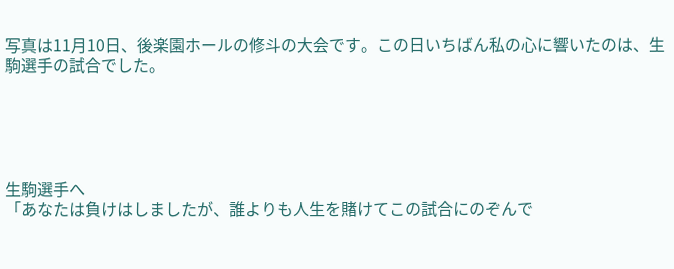写真は11月10日、後楽園ホールの修斗の大会です。この日いちばん私の心に響いたのは、生駒選手の試合でした。





生駒選手へ
「あなたは負けはしましたが、誰よりも人生を賭けてこの試合にのぞんで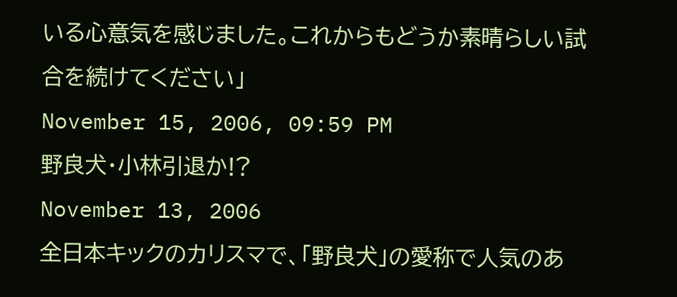いる心意気を感じました。これからもどうか素晴らしい試合を続けてください」
November 15, 2006, 09:59 PM
野良犬・小林引退か!?
November 13, 2006
全日本キックのカリスマで、「野良犬」の愛称で人気のあ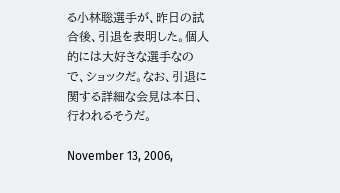る小林聡選手が、昨日の試合後、引退を表明した。個人的には大好きな選手なので、ショックだ。なお、引退に関する詳細な会見は本日、行われるそうだ。

November 13, 2006,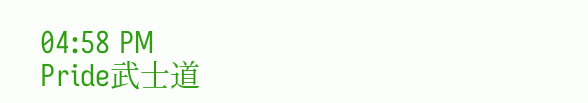04:58 PM
Pride武士道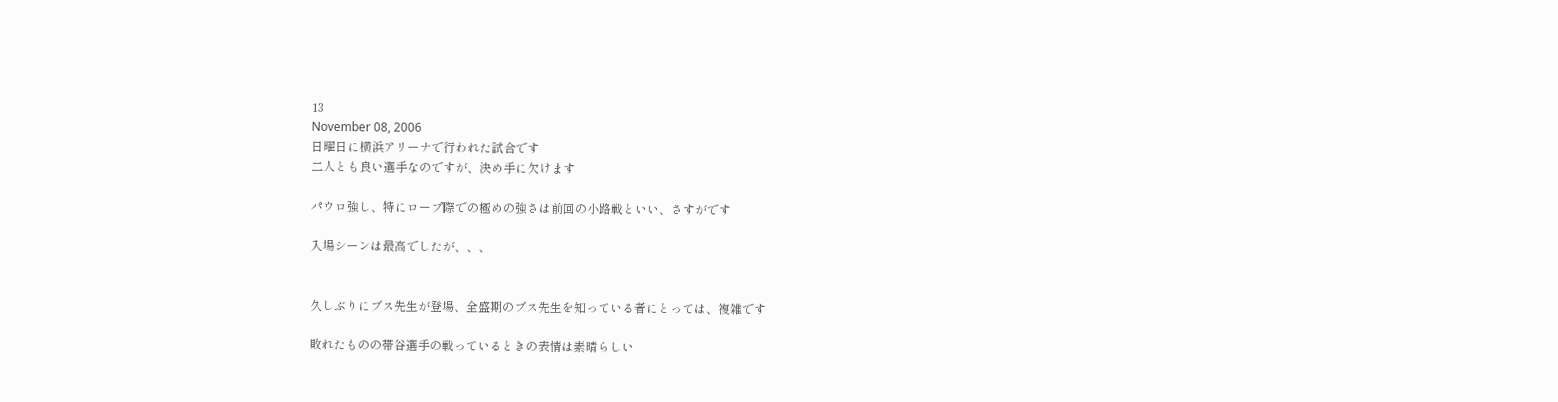13
November 08, 2006
日曜日に横浜アリーナで行われた試合です
二人とも良い選手なのですが、決め手に欠けます

パウロ強し、特にロープ際での極めの強さは前回の小路戦といい、さすがです

入場シーンは最高でしたが、、、


久しぶりにブス先生が登場、全盛期のブス先生を知っている者にとっては、複雑です

敗れたものの帯谷選手の戦っているときの表情は素晴らしい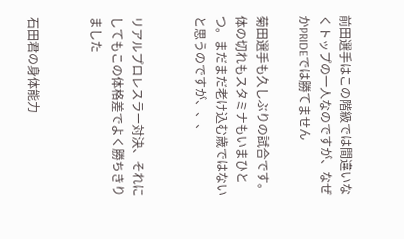前田選手はこの階級では間違いなくトップの一人なのですが、なぜかPRIDEでは勝てません

菊田選手も久しぶりの試合です。体の切れもスタミナもいまひとつ。まだまだ老け込む歳ではないと思うのですが、、、


リアルプロレスラー対決、それにしてもこの体格差でよく勝ちきりました


石田君の身体能力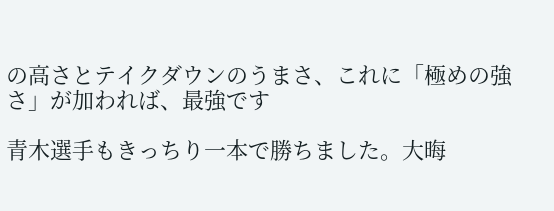の高さとテイクダウンのうまさ、これに「極めの強さ」が加われば、最強です

青木選手もきっちり一本で勝ちました。大晦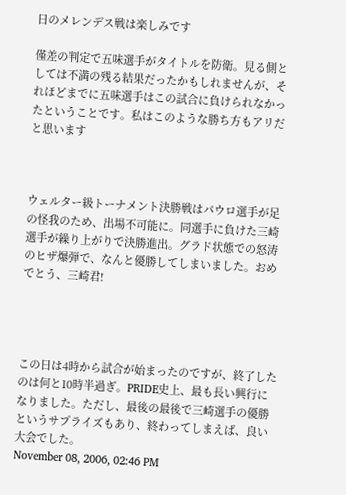日のメレンデス戦は楽しみです

僅差の判定で五味選手がタイトルを防衛。見る側としては不満の残る結果だったかもしれませんが、それほどまでに五味選手はこの試合に負けられなかったということです。私はこのような勝ち方もアリだと思います



ウェルター級トーナメント決勝戦はパウロ選手が足の怪我のため、出場不可能に。同選手に負けた三崎選手が繰り上がりで決勝進出。グラド状態での怒涛のヒザ爆弾で、なんと優勝してしまいました。おめでとう、三崎君!




この日は4時から試合が始まったのですが、終了したのは何と10時半過ぎ。PRIDE史上、最も長い興行になりました。ただし、最後の最後で三崎選手の優勝というサプライズもあり、終わってしまえば、良い大会でした。
November 08, 2006, 02:46 PM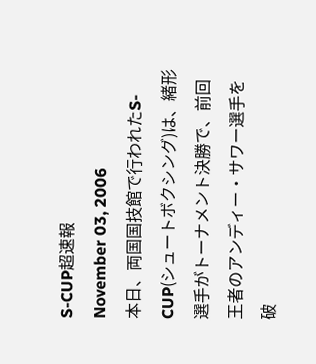S-CUP超速報
November 03, 2006
本日、両国国技館で行われたS-CUP(シュートボクシング)は、緒形選手がトーナメント決勝で、前回王者のアンディー・サワー選手を破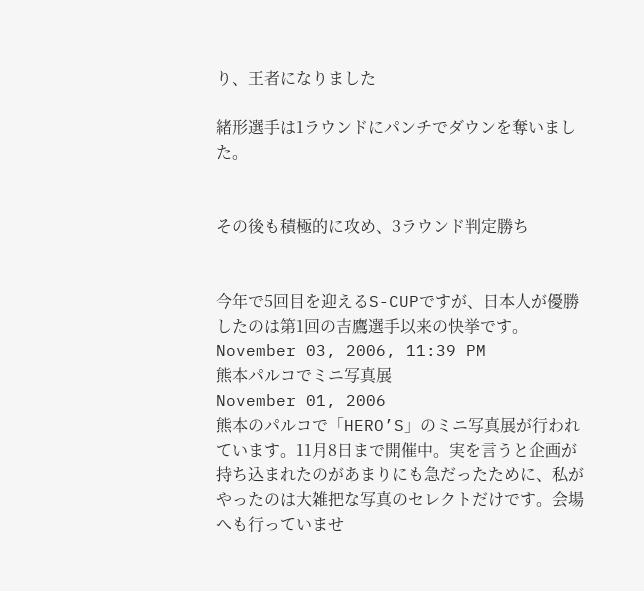り、王者になりました

緒形選手は1ラウンドにパンチでダウンを奪いました。


その後も積極的に攻め、3ラウンド判定勝ち


今年で5回目を迎えるS-CUPですが、日本人が優勝したのは第1回の吉鷹選手以来の快挙です。
November 03, 2006, 11:39 PM
熊本パルコでミニ写真展
November 01, 2006
熊本のパルコで「HERO’S」のミニ写真展が行われています。11月8日まで開催中。実を言うと企画が持ち込まれたのがあまりにも急だったために、私がやったのは大雑把な写真のセレクトだけです。会場へも行っていませ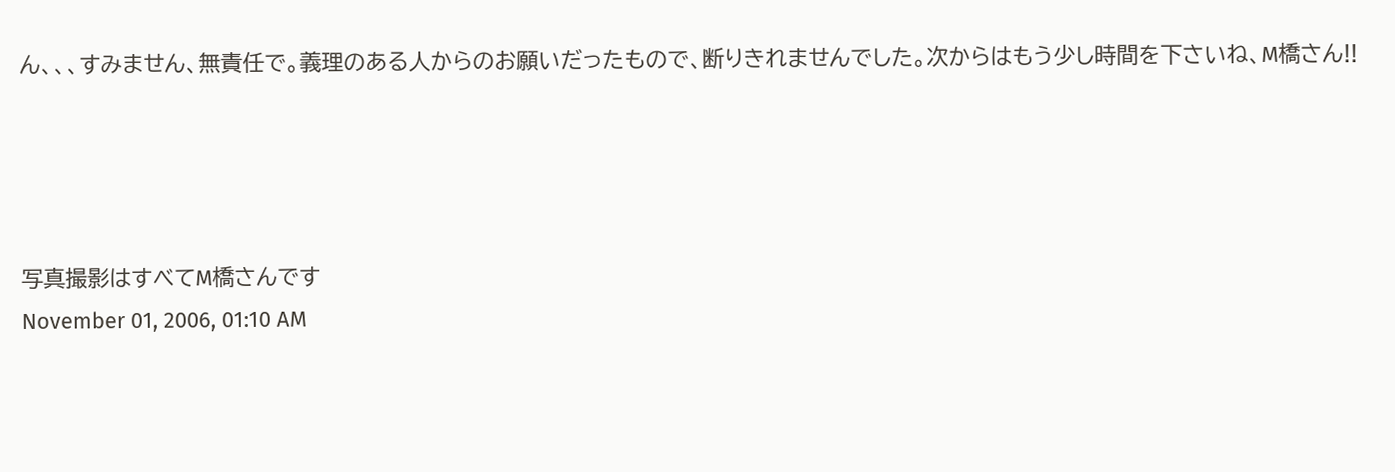ん、、、すみません、無責任で。義理のある人からのお願いだったもので、断りきれませんでした。次からはもう少し時間を下さいね、M橋さん!!




写真撮影はすべてM橋さんです
November 01, 2006, 01:10 AM